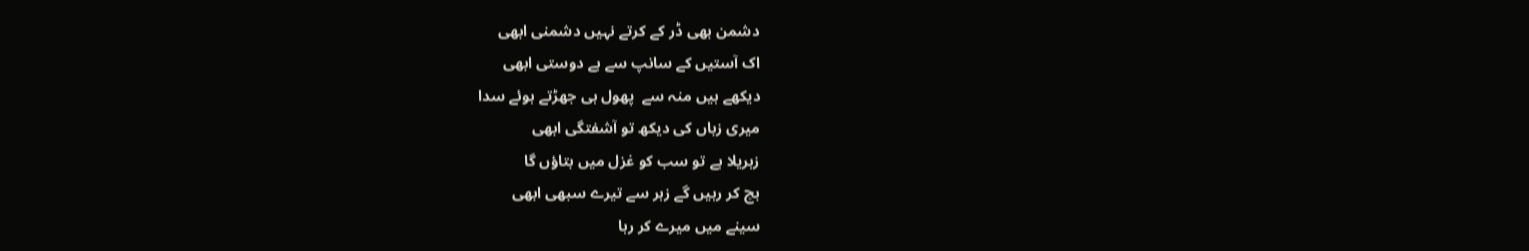دشمن بھی ڈر کے کرتے نہیں دشمنی ابھی
اک آستیں کے سانپ سے ہے دوستی ابھی
دیکھے ہیں منہ سے  پھول ہی جھڑتے ہوئے سدا
میری زباں کی دیکھ تو آشفتگی ابھی
زہریلا ہے تو سب کو غزل میں بتاؤں گا
بچ کر رہیں گے زہر سے تیرے سبھی ابھی
سینے میں میرے کر رہا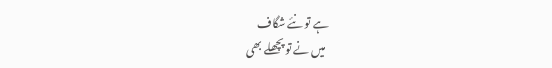ہے تو نئے شگاف
  میں نے تو پچھلے بھی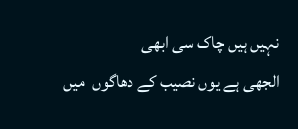نہیں ہیں چاک سی ابھی
الجھی ہے یوں نصیب کے دھاگوں  میں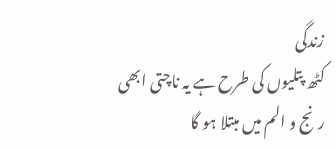زندگی
کٹھ پتلیوں کی طرح ہے یہ ناچتی ابھی
رنج و الم میں مبتلا ہو گا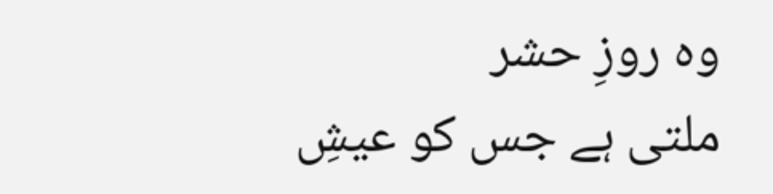وہ روزِ حشر
ملتی ہے جس کو عیشِ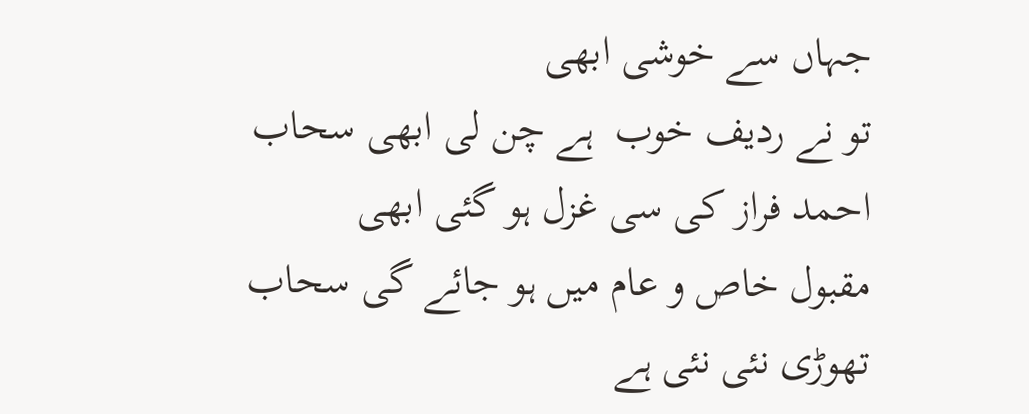جہاں سے خوشی ابھی
تو نے ردیف خوب  ہے چن لی ابھی سحاب
احمد فراز کی سی غزل ہو گئی ابھی
مقبول خاص و عام میں ہو جائے گی سحاب
تھوڑی نئی نئی ہے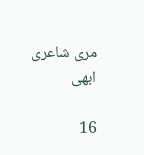مری شاعری ابھی

16